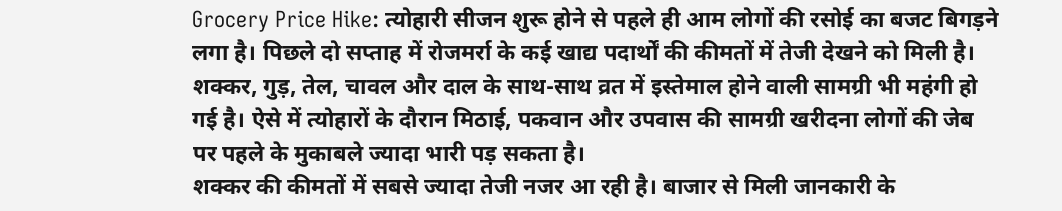Grocery Price Hike: त्योहारी सीजन शुरू होने से पहले ही आम लोगों की रसोई का बजट बिगड़ने लगा है। पिछले दो सप्ताह में रोजमर्रा के कई खाद्य पदार्थों की कीमतों में तेजी देखने को मिली है। शक्कर, गुड़, तेल, चावल और दाल के साथ-साथ व्रत में इस्तेमाल होने वाली सामग्री भी महंगी हो गई है। ऐसे में त्योहारों के दौरान मिठाई, पकवान और उपवास की सामग्री खरीदना लोगों की जेब पर पहले के मुकाबले ज्यादा भारी पड़ सकता है।
शक्कर की कीमतों में सबसे ज्यादा तेजी नजर आ रही है। बाजार से मिली जानकारी के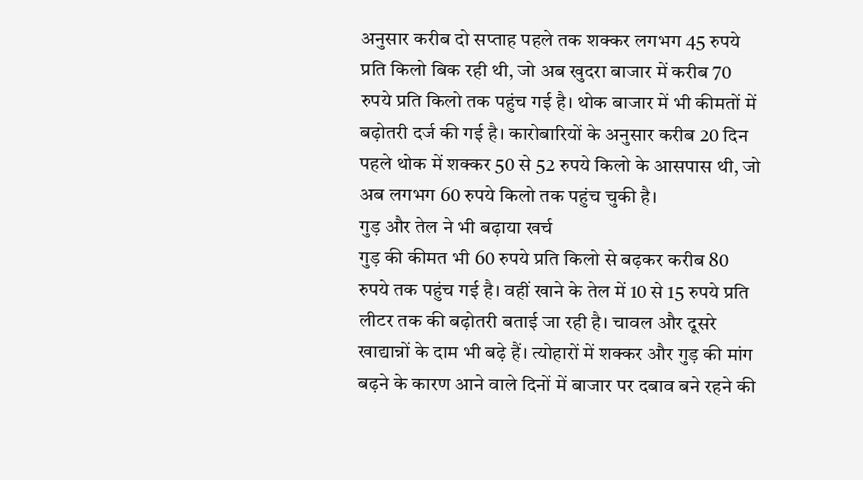अनुसार करीब दो सप्ताह पहले तक शक्कर लगभग 45 रुपये प्रति किलो बिक रही थी, जो अब खुदरा बाजार में करीब 70 रुपये प्रति किलो तक पहुंच गई है। थोक बाजार में भी कीमतों में बढ़ोतरी दर्ज की गई है। कारोबारियों के अनुसार करीब 20 दिन पहले थोक में शक्कर 50 से 52 रुपये किलो के आसपास थी, जो अब लगभग 60 रुपये किलो तक पहुंच चुकी है।
गुड़ और तेल ने भी बढ़ाया खर्च
गुड़ की कीमत भी 60 रुपये प्रति किलो से बढ़कर करीब 80 रुपये तक पहुंच गई है। वहीं खाने के तेल में 10 से 15 रुपये प्रति लीटर तक की बढ़ोतरी बताई जा रही है। चावल और दूसरे खाद्यान्नों के दाम भी बढ़े हैं। त्योहारों में शक्कर और गुड़ की मांग बढ़ने के कारण आने वाले दिनों में बाजार पर दबाव बने रहने की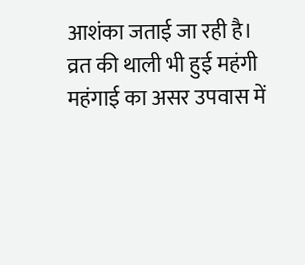आशंका जताई जा रही है।
व्रत की थाली भी हुई महंगी
महंगाई का असर उपवास में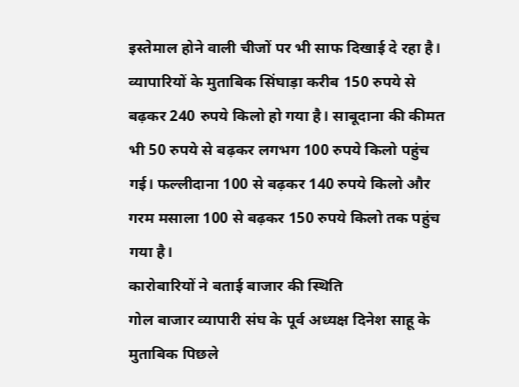इस्तेमाल होने वाली चीजों पर भी साफ दिखाई दे रहा है। व्यापारियों के मुताबिक सिंघाड़ा करीब 150 रुपये से बढ़कर 240 रुपये किलो हो गया है। साबूदाना की कीमत भी 50 रुपये से बढ़कर लगभग 100 रुपये किलो पहुंच गई। फल्लीदाना 100 से बढ़कर 140 रुपये किलो और गरम मसाला 100 से बढ़कर 150 रुपये किलो तक पहुंच गया है।
कारोबारियों ने बताई बाजार की स्थिति
गोल बाजार व्यापारी संघ के पूर्व अध्यक्ष दिनेश साहू के मुताबिक पिछले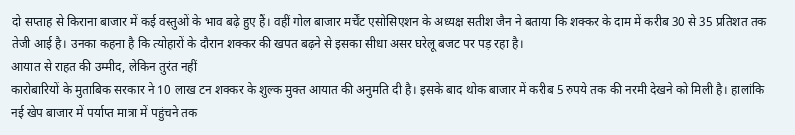दो सप्ताह से किराना बाजार में कई वस्तुओं के भाव बढ़े हुए हैं। वहीं गोल बाजार मर्चेंट एसोसिएशन के अध्यक्ष सतीश जैन ने बताया कि शक्कर के दाम में करीब 30 से 35 प्रतिशत तक तेजी आई है। उनका कहना है कि त्योहारों के दौरान शक्कर की खपत बढ़ने से इसका सीधा असर घरेलू बजट पर पड़ रहा है।
आयात से राहत की उम्मीद, लेकिन तुरंत नहीं
कारोबारियों के मुताबिक सरकार ने 10 लाख टन शक्कर के शुल्क मुक्त आयात की अनुमति दी है। इसके बाद थोक बाजार में करीब 5 रुपये तक की नरमी देखने को मिली है। हालांकि नई खेप बाजार में पर्याप्त मात्रा में पहुंचने तक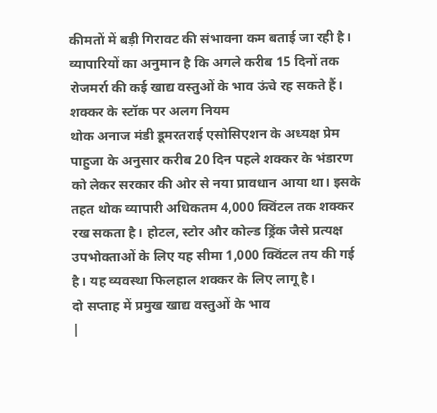कीमतों में बड़ी गिरावट की संभावना कम बताई जा रही है। व्यापारियों का अनुमान है कि अगले करीब 15 दिनों तक रोजमर्रा की कई खाद्य वस्तुओं के भाव ऊंचे रह सकते हैं।
शक्कर के स्टॉक पर अलग नियम
थोक अनाज मंडी डूमरतराई एसोसिएशन के अध्यक्ष प्रेम पाहुजा के अनुसार करीब 20 दिन पहले शक्कर के भंडारण को लेकर सरकार की ओर से नया प्रावधान आया था। इसके तहत थोक व्यापारी अधिकतम 4,000 क्विंटल तक शक्कर रख सकता है। होटल, स्टोर और कोल्ड ड्रिंक जैसे प्रत्यक्ष उपभोक्ताओं के लिए यह सीमा 1,000 क्विंटल तय की गई है। यह व्यवस्था फिलहाल शक्कर के लिए लागू है।
दो सप्ताह में प्रमुख खाद्य वस्तुओं के भाव
|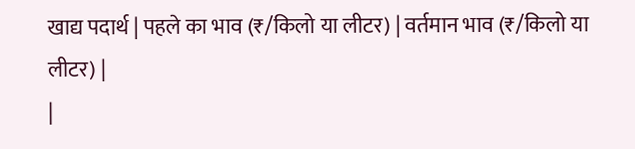खाद्य पदार्थ | पहले का भाव (₹/किलो या लीटर) | वर्तमान भाव (₹/किलो या लीटर) |
|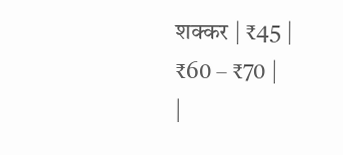शक्कर | ₹45 | ₹60 – ₹70 |
|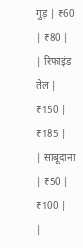गुड़ | ₹60 | ₹80 |
| रिफाइंड तेल | ₹150 | ₹185 |
| साबूदाना | ₹50 | ₹100 |
|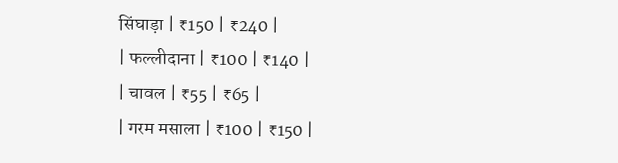सिंघाड़ा | ₹150 | ₹240 |
| फल्लीदाना | ₹100 | ₹140 |
| चावल | ₹55 | ₹65 |
| गरम मसाला | ₹100 | ₹150 |